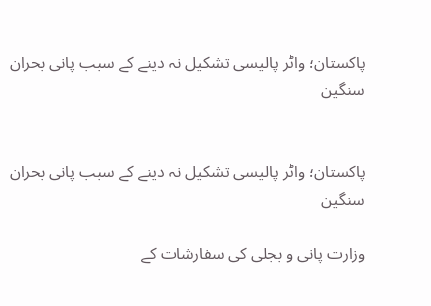پاکستان؛ واٹر پالیسی تشکیل نہ دینے کے سبب پانی بحران سنگین


پاکستان؛ واٹر پالیسی تشکیل نہ دینے کے سبب پانی بحران سنگین

وزارت پانی و بجلی کی سفارشات کے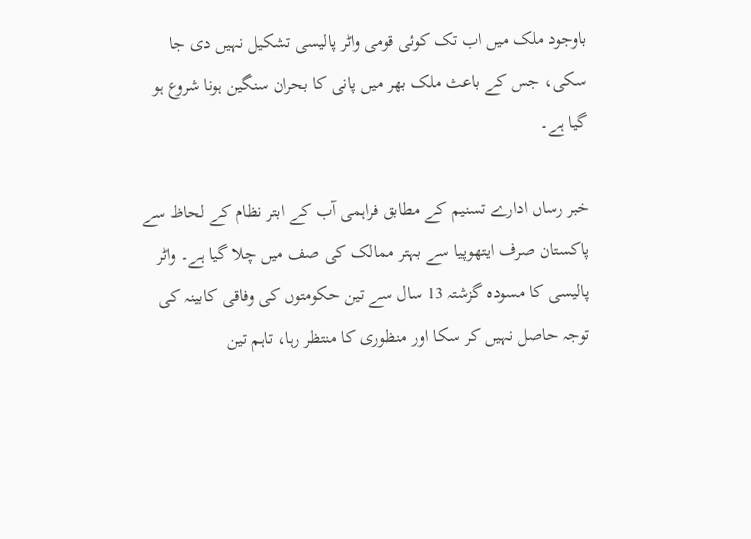باوجود ملک میں اب تک کوئی قومی واٹر پالیسی تشکیل نہیں دی جا سکی، جس کے باعث ملک بھر میں پانی کا بحران سنگین ہونا شروع ہو گیا ہے۔

خبر رساں ادارے تسنیم کے مطابق فراہمی آب کے ابتر نظام کے لحاظ سے پاکستان صرف ایتھوپیا سے بہتر ممالک کی صف میں چلا گیا ہے۔ واٹر پالیسی کا مسودہ گزشتہ 13 سال سے تین حکومتوں کی وفاقی کابینہ کی توجہ حاصل نہیں کر سکا اور منظوری کا منتظر رہا، تاہم تین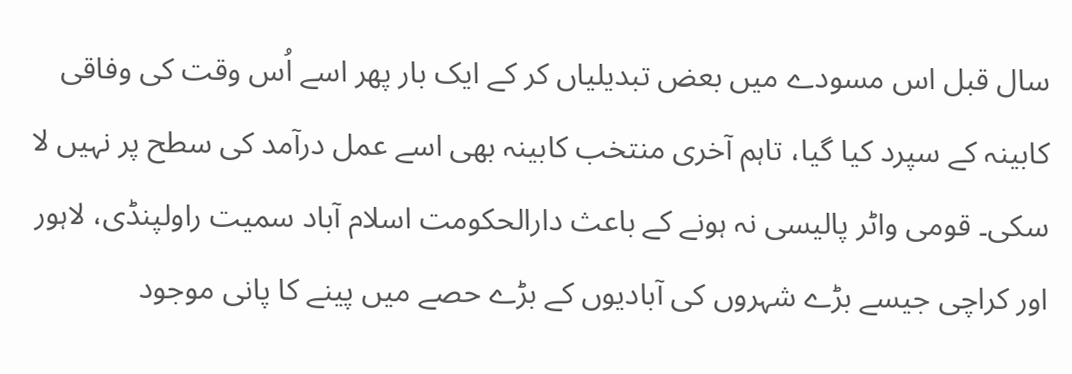سال قبل اس مسودے میں بعض تبدیلیاں کر کے ایک بار پھر اسے اُس وقت کی وفاقی کابینہ کے سپرد کیا گیا، تاہم آخری منتخب کابینہ بھی اسے عمل درآمد کی سطح پر نہیں لا سکی۔ قومی واٹر پالیسی نہ ہونے کے باعث دارالحکومت اسلام آباد سمیت راولپنڈی، لاہور اور کراچی جیسے بڑے شہروں کی آبادیوں کے بڑے حصے میں پینے کا پانی موجود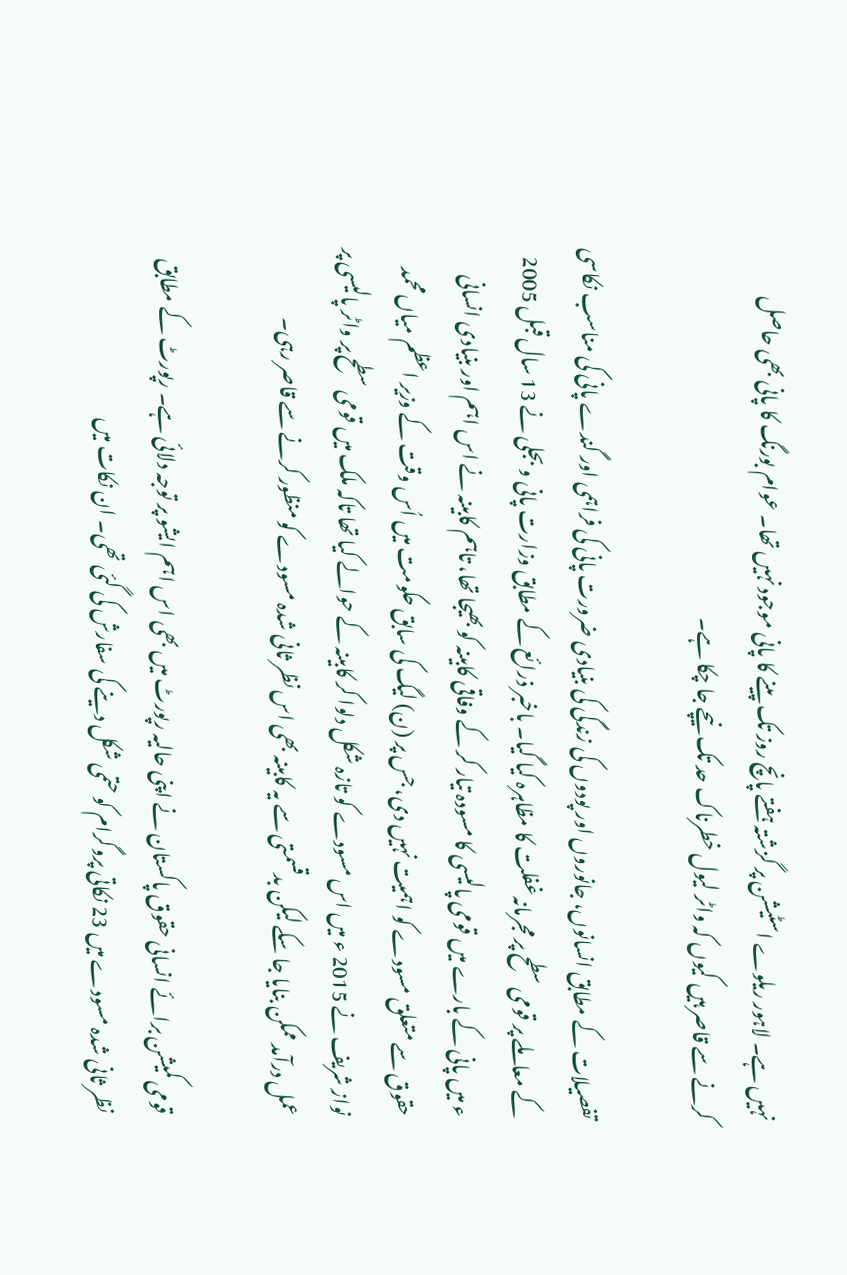نہیں ہے۔ لاہور ریلوے اسٹیشن پر گزشتہ ہفتے پانچ روز تک پینے کا پانی موجود نہیں تھا۔ عوام بورنگ کا پانی بھی حاصل کرنے سے قاصر ہیں کیوں کہ واٹر لیول خطرناک حد تک نیچے جا چکا ہے۔

تفصیلات کے مطابق انسانوں، جانوروں اور پودوں کی زندگی کی بنیادی ضرورت پانی کی فراہمی اور گندے پانی کی مناسب نکاسی کے معاملے پر قومی سطح پر مجرمانہ غفلت کا مظاہرہ کیا گیا۔ باخبر ذرائع کے مطابق وزارت پانی و بجلی نے 13 سال قبل 2005 ء میں پانی کے بارے میں قومی پالیسی کا مسودہ تیار کر کے وفاقی کابینہ کو بھیجا تھا، تاہم کابینہ نے اس اہم اور بنیادی انسانی حقوق سے متعلق مسودے کو اہمیت نہیں دی، جس پر (ن) لیگ کی سابق حکومت میں اُس وقت کے وزیر اعظم میاں محمد نواز شریف نے 2015 ء میں اس مسودے کو تازہ شکل دلوا کر کابینہ کے حوالے کیا تھا تاکہ ملک میں قومی سطح پر واٹر پالیسی پر عمل درآمد ممکن بنایا جا سکے لیکن بدقسمتی سے یہ کابینہ بھی اس نظر ثانی شدہ مسودے کو منظور کرنے سے قاصر رہی۔

قومی کمیشن برائے انسانی حقوق پاکستان نے اپنی حالیہ رپورٹ میں بھی اس اہم ایشو پر توجہ دلائی ہے۔ رپورٹ کے مطابق نظر ثانی شدہ مسودے میں 23 نکاتی پروگرام کو حتمی شکل دینے کی سفارش کی گئی تھی۔ ان نکات میں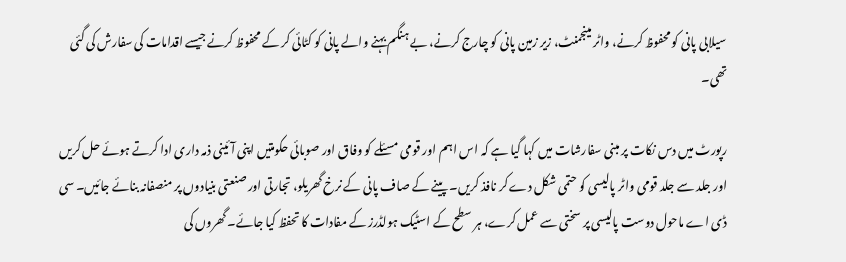سیلابی پانی کو محفوظ کرنے، واٹر مینجمنٹ، زیر زمین پانی کو چارج کرنے، بے ہنگم بہنے والے پانی کو کٹائی کر کے محفوظ کرنے جیسے اقدامات کی سفارش کی گئی تھی۔

رپورٹ میں دس نکات پر مبنی سفارشات میں کہا گیا ہے کہ اس اہم اور قومی مسئلے کو وفاق اور صوبائی حکومتیں اپنی آئینی ذمہ داری ادا کرتے ہوئے حل کریں اور جلد سے جلد قومی واٹر پالیسی کو حتمی شکل دے کر نافذ کریں۔ پینے کے صاف پانی کے نرخ گھریلو، تجارتی اور صنعتی بنیادوں پر منصفانہ بنائے جائیں۔ سی ڈی اے ماحول دوست پالیسی پر سختی سے عمل کرے، ہر سطح کے اسٹیک ہولڈرز کے مفادات کا تحفظ کیا جائے۔ گھروں کی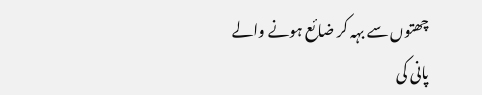چھتوں سے بہہ کر ضائع ہونے والے پانی کی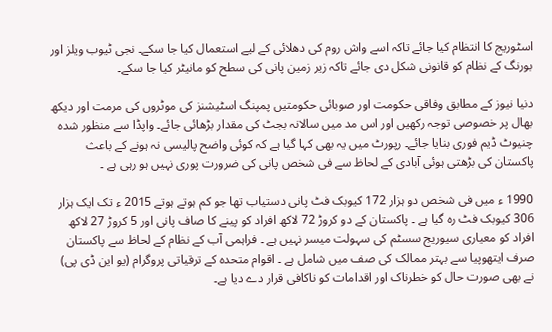اسٹوریج کا انتظام کیا جائے تاکہ اسے واش روم کی دھلائی کے لیے استعمال کیا جا سکے۔ نجی ٹیوب ویلز اور بورنگ کے نظام کو قانونی شکل دی جائے تاکہ زیر زمین پانی کی سطح کو مانیٹر کیا جا سکے۔

دنیا نیوز کے مطابق وفاقی حکومت اور صوبائی حکومتیں پمپنگ اسٹیشنز کی موٹروں کی مرمت اور دیکھ بھال پر خصوصی توجہ رکھیں اور اس مد میں سالانہ بجٹ کی مقدار بڑھائی جائے۔ واپڈا سے منظور شدہ چنیوٹ ڈیم فوری بنایا جائے۔ رپورٹ میں یہ بھی کہا گیا ہے کہ کوئی واضح پالیسی نہ ہونے کے باعث پاکستان کی بڑھتی ہوئی آبادی کے لحاظ سے فی شخص پانی کی ضرورت پوری نہیں ہو رہی ہے ۔

1990 ء میں فی شخص دو ہزار 172 کیوبک فٹ پانی دستیاب تھا جو کم ہوتے ہوتے 2015 ء تک ایک ہزار 306 کیوبک فٹ رہ گیا ہے ۔ پاکستان کے دو کروڑ 72 لاکھ افراد کو پینے کا صاف پانی اور 5 کروڑ 27 لاکھ افراد کو معیاری سیوریج سسٹم کی سہولت میسر نہیں ہے ۔ فراہمی آب کے نظام کے لحاظ سے پاکستان صرف ایتھوپیا سے بہتر ممالک کی صف میں شامل ہے ۔ اقوام متحدہ کے ترقیاتی پروگرام (یو این ڈی پی) نے بھی صورت حال کو خطرناک اور اقدامات کو ناکافی قرار دے دیا ہے۔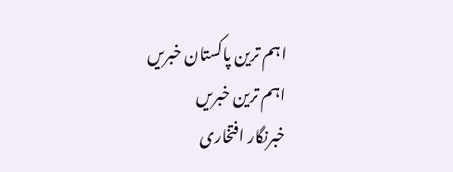اہم ترین پاکستان خبریں
اہم ترین خبریں
خبرنگار افتخاری